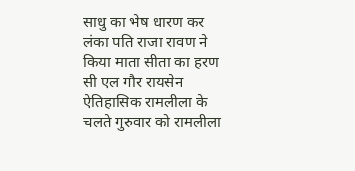साधु का भेष धारण कर लंका पति राजा रावण ने किया माता सीता का हरण
सी एल गौर रायसेन
ऐतिहासिक रामलीला के चलते गुरुवार को रामलीला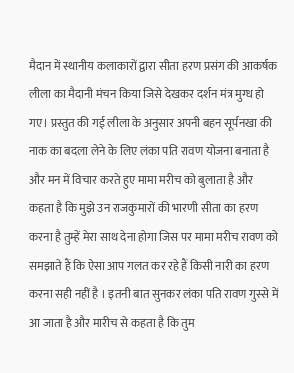मैदान में स्थानीय कलाकारों द्वारा सीता हरण प्रसंग की आकर्षक लीला का मैदानी मंचन किया जिसे देखकर दर्शन मंत्र मुग्ध हो गए। प्रस्तुत की गई लीला के अनुसार अपनी बहन सूर्पनखा की नाक का बदला लेने के लिए लंका पति रावण योजना बनाता है और मन में विचार करते हुए मामा मरीच को बुलाता है और कहता है कि मुझे उन राजकुमारों की भारणी सीता का हरण करना है तुम्हें मेरा साथ देना होगा जिस पर मामा मरीच रावण को समझाते हैं कि ऐसा आप गलत कर रहे हैं किसी नारी का हरण करना सही नहीं है । इतनी बात सुनकर लंका पति रावण गुस्से में आ जाता है और मारीच से कहता है कि तुम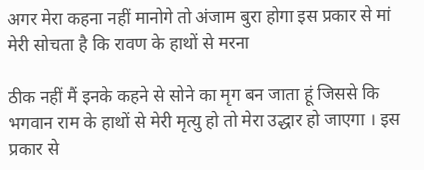अगर मेरा कहना नहीं मानोगे तो अंजाम बुरा होगा इस प्रकार से मां मेरी सोचता है कि रावण के हाथों से मरना

ठीक नहीं मैं इनके कहने से सोने का मृग बन जाता हूं जिससे कि भगवान राम के हाथों से मेरी मृत्यु हो तो मेरा उद्धार हो जाएगा । इस प्रकार से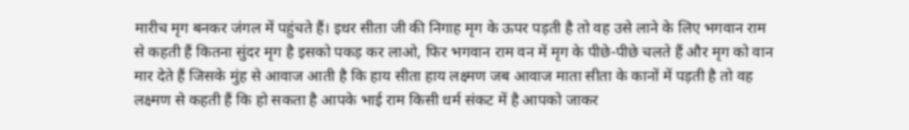मारीच मृग बनकर जंगल में पहुंचते हैं। इधर सीता जी की निगाह मृग के ऊपर पड़ती है तो वह उसे लाने के लिए भगवान राम से कहती हैं कितना सुंदर मृग है इसको पकड़ कर लाओ, फिर भगवान राम वन में मृग के पीछे-पीछे चलते हैं और मृग को वान मार देते हैं जिसके मुंह से आवाज आती है कि हाय सीता हाय लक्ष्मण जब आवाज माता सीता के कानों में पड़ती है तो वह लक्ष्मण से कहती हैं कि हो सकता है आपके भाई राम किसी धर्म संकट में है आपको जाकर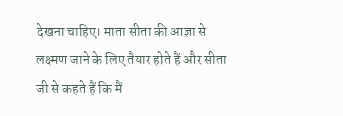देखना चाहिए। माता सीता की आज्ञा से लक्ष्मण जाने के लिए तैयार होते हैं और सीता जी से कहते हैं कि मैं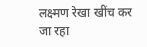लक्ष्मण रेखा खींच कर जा रहा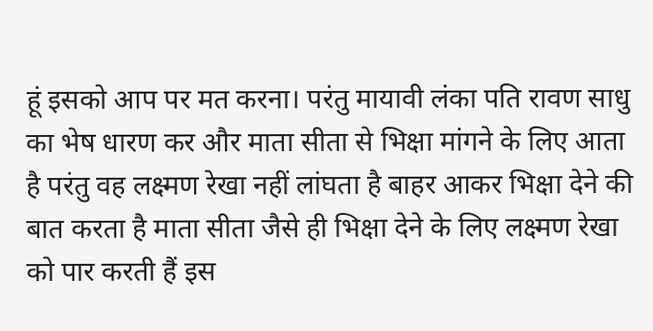हूं इसको आप पर मत करना। परंतु मायावी लंका पति रावण साधु का भेष धारण कर और माता सीता से भिक्षा मांगने के लिए आता है परंतु वह लक्ष्मण रेखा नहीं लांघता है बाहर आकर भिक्षा देने की बात करता है माता सीता जैसे ही भिक्षा देने के लिए लक्ष्मण रेखा को पार करती हैं इस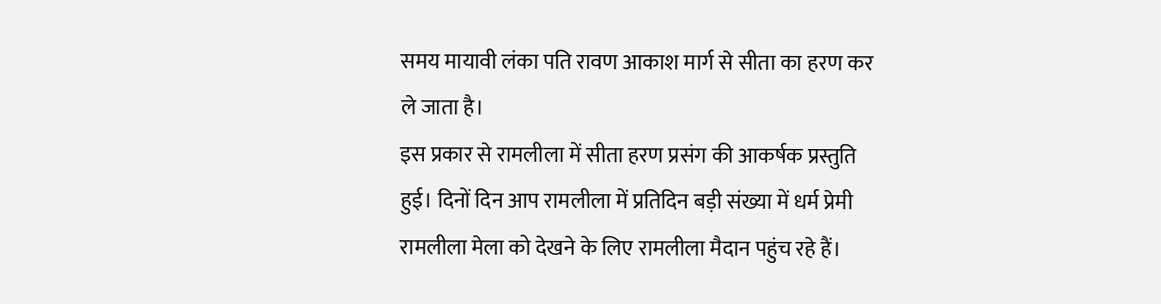समय मायावी लंका पति रावण आकाश मार्ग से सीता का हरण कर ले जाता है।
इस प्रकार से रामलीला में सीता हरण प्रसंग की आकर्षक प्रस्तुति हुई। दिनों दिन आप रामलीला में प्रतिदिन बड़ी संख्या में धर्म प्रेमी रामलीला मेला को देखने के लिए रामलीला मैदान पहुंच रहे हैं।